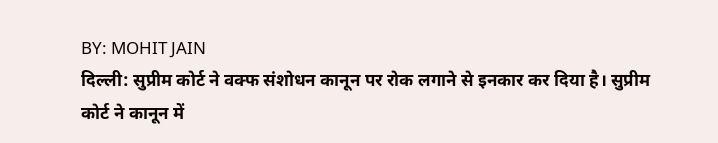BY: MOHIT JAIN
दिल्ली: सुप्रीम कोर्ट ने वक्फ संशोधन कानून पर रोक लगाने से इनकार कर दिया है। सुप्रीम कोर्ट ने कानून में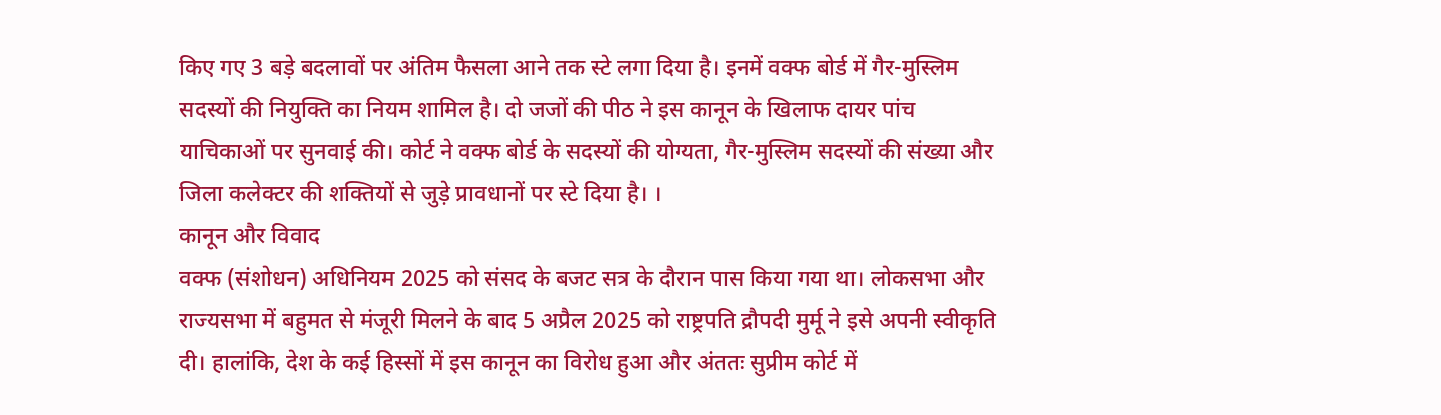किए गए 3 बड़े बदलावों पर अंतिम फैसला आने तक स्टे लगा दिया है। इनमें वक्फ बोर्ड में गैर-मुस्लिम सदस्यों की नियुक्ति का नियम शामिल है। दो जजों की पीठ ने इस कानून के खिलाफ दायर पांच याचिकाओं पर सुनवाई की। कोर्ट ने वक्फ बोर्ड के सदस्यों की योग्यता, गैर-मुस्लिम सदस्यों की संख्या और जिला कलेक्टर की शक्तियों से जुड़े प्रावधानों पर स्टे दिया है। ।
कानून और विवाद
वक्फ (संशोधन) अधिनियम 2025 को संसद के बजट सत्र के दौरान पास किया गया था। लोकसभा और राज्यसभा में बहुमत से मंजूरी मिलने के बाद 5 अप्रैल 2025 को राष्ट्रपति द्रौपदी मुर्मू ने इसे अपनी स्वीकृति दी। हालांकि, देश के कई हिस्सों में इस कानून का विरोध हुआ और अंततः सुप्रीम कोर्ट में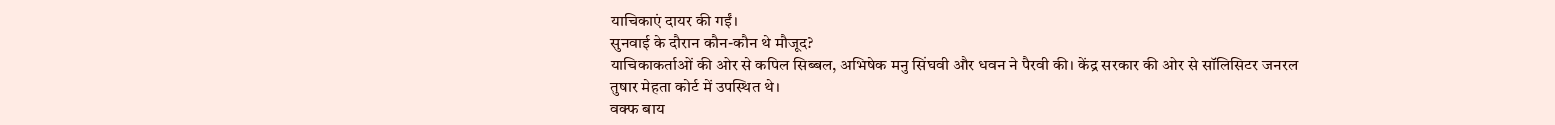याचिकाएं दायर की गईं।
सुनवाई के दौरान कौन-कौन थे मौजूद?
याचिकाकर्ताओं की ओर से कपिल सिब्बल, अभिषेक मनु सिंघवी और धवन ने पैरवी की। केंद्र सरकार की ओर से सॉलिसिटर जनरल तुषार मेहता कोर्ट में उपस्थित थे।
वक्फ बाय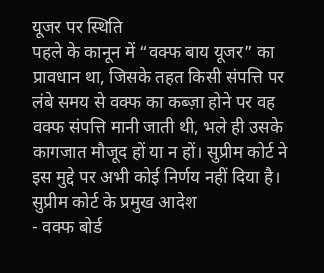यूजर पर स्थिति
पहले के कानून में “वक्फ बाय यूजर” का प्रावधान था, जिसके तहत किसी संपत्ति पर लंबे समय से वक्फ का कब्ज़ा होने पर वह वक्फ संपत्ति मानी जाती थी, भले ही उसके कागजात मौजूद हों या न हों। सुप्रीम कोर्ट ने इस मुद्दे पर अभी कोई निर्णय नहीं दिया है।
सुप्रीम कोर्ट के प्रमुख आदेश
- वक्फ बोर्ड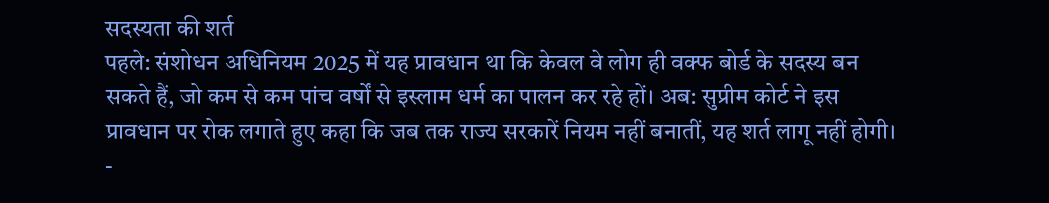सदस्यता की शर्त
पहले: संशोधन अधिनियम 2025 में यह प्रावधान था कि केवल वे लोग ही वक्फ बोर्ड के सदस्य बन सकते हैं, जो कम से कम पांच वर्षों से इस्लाम धर्म का पालन कर रहे हों। अब: सुप्रीम कोर्ट ने इस प्रावधान पर रोक लगाते हुए कहा कि जब तक राज्य सरकारें नियम नहीं बनातीं, यह शर्त लागू नहीं होगी।
-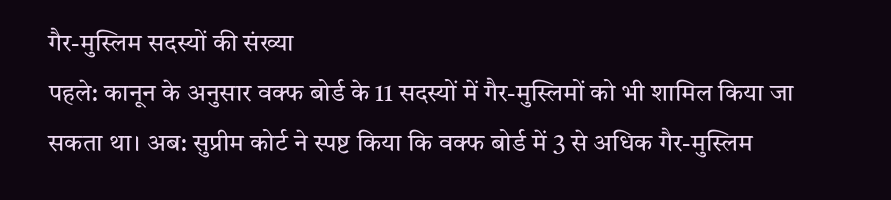गैर-मुस्लिम सदस्यों की संख्या
पहले: कानून के अनुसार वक्फ बोर्ड के 11 सदस्यों में गैर-मुस्लिमों को भी शामिल किया जा सकता था। अब: सुप्रीम कोर्ट ने स्पष्ट किया कि वक्फ बोर्ड में 3 से अधिक गैर-मुस्लिम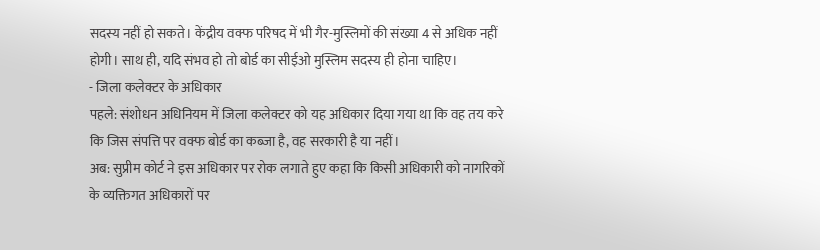सदस्य नहीं हो सकते। केंद्रीय वक्फ परिषद में भी गैर-मुस्लिमों की संख्या 4 से अधिक नहीं होगी। साथ ही, यदि संभव हो तो बोर्ड का सीईओ मुस्लिम सदस्य ही होना चाहिए।
- जिला कलेक्टर के अधिकार
पहले: संशोधन अधिनियम में जिला कलेक्टर को यह अधिकार दिया गया था कि वह तय करे कि जिस संपत्ति पर वक्फ बोर्ड का कब्जा है, वह सरकारी है या नहीं।
अब: सुप्रीम कोर्ट ने इस अधिकार पर रोक लगाते हुए कहा कि किसी अधिकारी को नागरिकों के व्यक्तिगत अधिकारों पर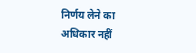निर्णय लेने का अधिकार नहीं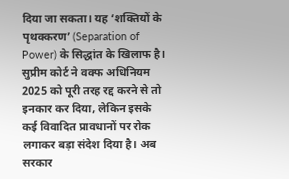दिया जा सकता। यह ‘शक्तियों के पृथक्करण’ (Separation of Power) के सिद्धांत के खिलाफ है। सुप्रीम कोर्ट ने वक्फ अधिनियम 2025 को पूरी तरह रद्द करने से तो इनकार कर दिया, लेकिन इसके कई विवादित प्रावधानों पर रोक लगाकर बड़ा संदेश दिया है। अब सरकार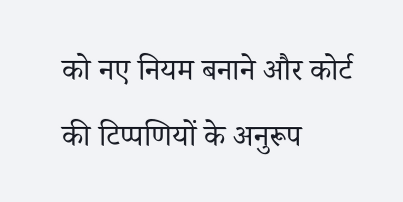को नए नियम बनाने और कोर्ट की टिप्पणियों के अनुरूप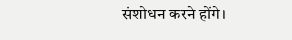संशोधन करने होंगे।